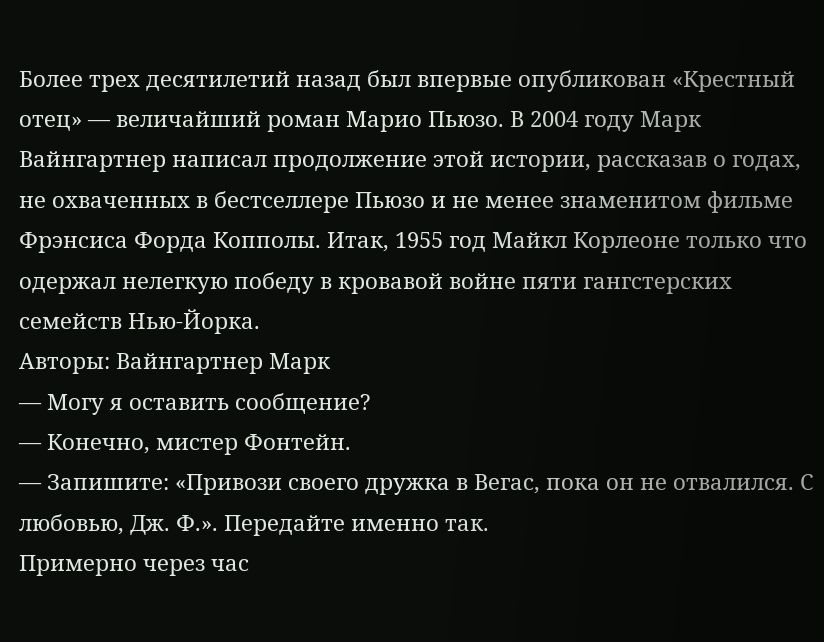Более трех десятилетий назад был впервые опубликован «Крестный отец» — величайший роман Марио Пьюзо. В 2004 году Марк Вайнгартнер написал продолжение этой истории, рассказав о годах, не охваченных в бестселлере Пьюзо и не менее знаменитом фильме Фрэнсиса Форда Копполы. Итак, 1955 год Майкл Корлеоне только что одержал нелегкую победу в кровавой войне пяти гангстерских семейств Нью-Йорка.
Авторы: Вайнгартнер Марк
— Могу я оставить сообщение?
— Конечно, мистер Фонтейн.
— Запишите: «Привози своего дружка в Вегас, пока он не отвалился. С любовью, Дж. Ф.». Передайте именно так.
Примерно через час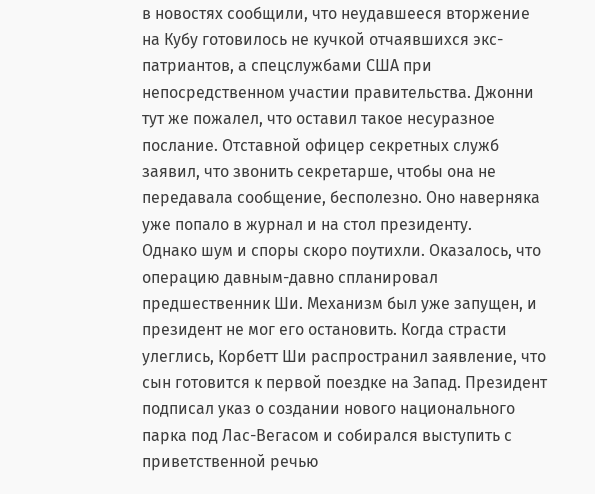в новостях сообщили, что неудавшееся вторжение на Кубу готовилось не кучкой отчаявшихся экс-патриантов, а спецслужбами США при непосредственном участии правительства. Джонни тут же пожалел, что оставил такое несуразное послание. Отставной офицер секретных служб заявил, что звонить секретарше, чтобы она не передавала сообщение, бесполезно. Оно наверняка уже попало в журнал и на стол президенту.
Однако шум и споры скоро поутихли. Оказалось, что операцию давным-давно спланировал предшественник Ши. Механизм был уже запущен, и президент не мог его остановить. Когда страсти улеглись, Корбетт Ши распространил заявление, что сын готовится к первой поездке на Запад. Президент подписал указ о создании нового национального парка под Лас-Вегасом и собирался выступить с приветственной речью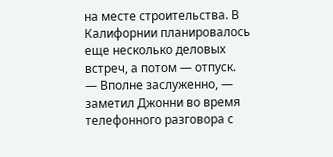на месте строительства. В Калифорнии планировалось еще несколько деловых встреч, а потом — отпуск.
— Вполне заслуженно, — заметил Джонни во время телефонного разговора с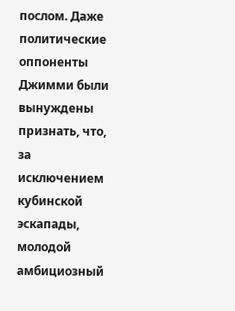послом. Даже политические оппоненты Джимми были вынуждены признать, что, за исключением кубинской эскапады, молодой амбициозный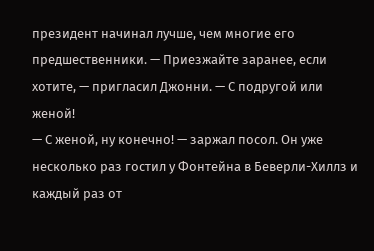президент начинал лучше, чем многие его предшественники. — Приезжайте заранее, если хотите, — пригласил Джонни. — С подругой или женой!
— С женой, ну конечно! — заржал посол. Он уже несколько раз гостил у Фонтейна в Беверли-Хиллз и каждый раз от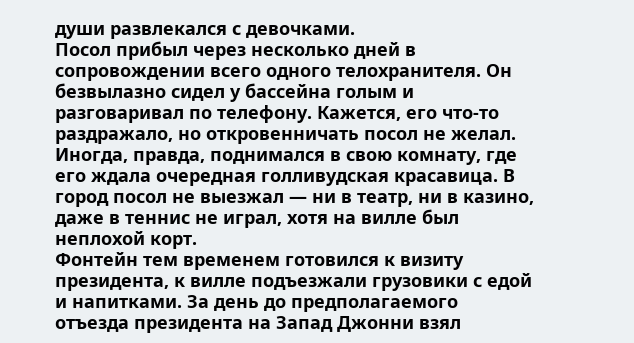души развлекался с девочками.
Посол прибыл через несколько дней в сопровождении всего одного телохранителя. Он безвылазно сидел у бассейна голым и разговаривал по телефону. Кажется, его что-то раздражало, но откровенничать посол не желал. Иногда, правда, поднимался в свою комнату, где его ждала очередная голливудская красавица. В город посол не выезжал — ни в театр, ни в казино, даже в теннис не играл, хотя на вилле был неплохой корт.
Фонтейн тем временем готовился к визиту президента, к вилле подъезжали грузовики с едой и напитками. За день до предполагаемого отъезда президента на Запад Джонни взял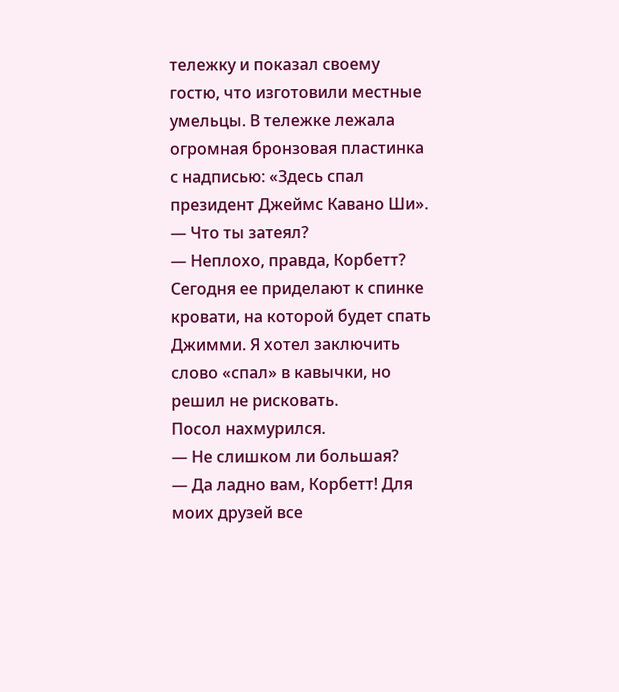тележку и показал своему гостю, что изготовили местные умельцы. В тележке лежала огромная бронзовая пластинка с надписью: «Здесь спал президент Джеймс Кавано Ши».
— Что ты затеял?
— Неплохо, правда, Корбетт? Сегодня ее приделают к спинке кровати, на которой будет спать Джимми. Я хотел заключить слово «спал» в кавычки, но решил не рисковать.
Посол нахмурился.
— Не слишком ли большая?
— Да ладно вам, Корбетт! Для моих друзей все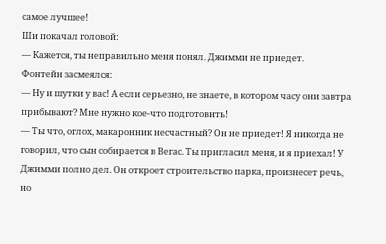самое лучшее!
Ши покачал головой:
— Кажется, ты неправильно меня понял. Джимми не приедет.
Фонтейн засмеялся:
— Ну и шутки у вас! А если серьезно, не знаете, в котором часу они завтра прибывают? Мне нужно кое-что подготовить!
— Ты что, оглох, макаронник несчастный? Он не приедет! Я никогда не говорил, что сын собирается в Вегас. Ты пригласил меня, и я приехал! У Джимми полно дел. Он откроет строительство парка, произнесет речь, но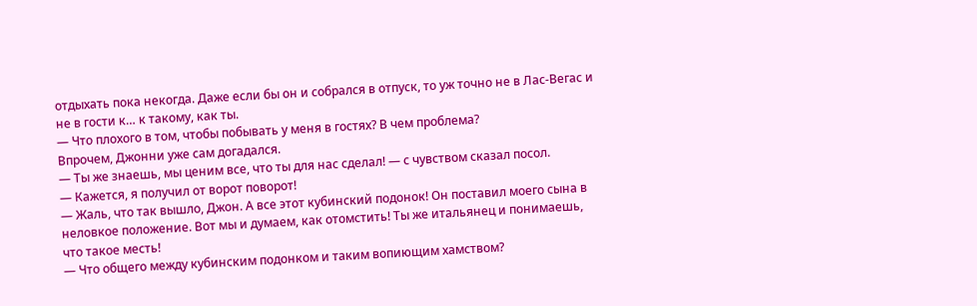отдыхать пока некогда. Даже если бы он и собрался в отпуск, то уж точно не в Лас-Вегас и не в гости к… к такому, как ты.
— Что плохого в том, чтобы побывать у меня в гостях? В чем проблема?
Впрочем, Джонни уже сам догадался.
— Ты же знаешь, мы ценим все, что ты для нас сделал! — с чувством сказал посол.
— Кажется, я получил от ворот поворот!
— Жаль, что так вышло, Джон. А все этот кубинский подонок! Он поставил моего сына в неловкое положение. Вот мы и думаем, как отомстить! Ты же итальянец и понимаешь, что такое месть!
— Что общего между кубинским подонком и таким вопиющим хамством?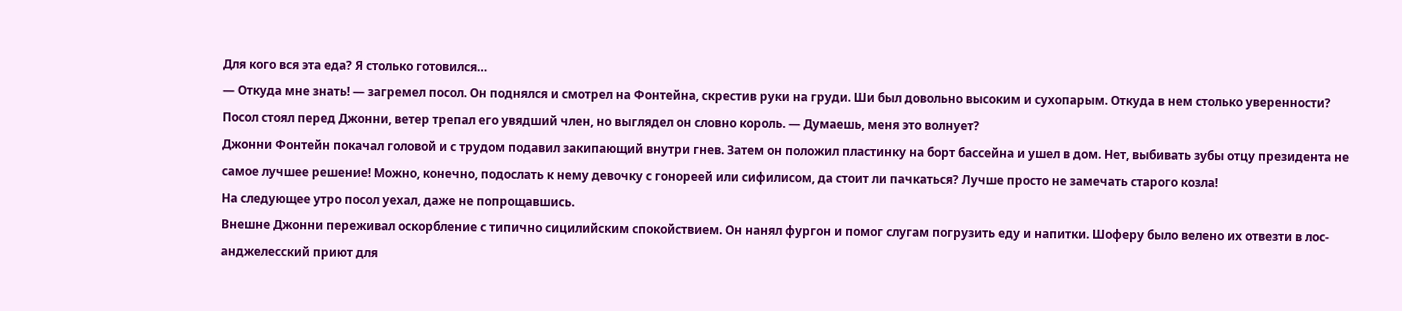Для кого вся эта еда? Я столько готовился…
— Откуда мне знать! — загремел посол. Он поднялся и смотрел на Фонтейна, скрестив руки на груди. Ши был довольно высоким и сухопарым. Откуда в нем столько уверенности? Посол стоял перед Джонни, ветер трепал его увядший член, но выглядел он словно король. — Думаешь, меня это волнует?
Джонни Фонтейн покачал головой и с трудом подавил закипающий внутри гнев. Затем он положил пластинку на борт бассейна и ушел в дом. Нет, выбивать зубы отцу президента не самое лучшее решение! Можно, конечно, подослать к нему девочку с гонореей или сифилисом, да стоит ли пачкаться? Лучше просто не замечать старого козла!
На следующее утро посол уехал, даже не попрощавшись.
Внешне Джонни переживал оскорбление с типично сицилийским спокойствием. Он нанял фургон и помог слугам погрузить еду и напитки. Шоферу было велено их отвезти в лос-анджелесский приют для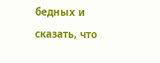бедных и сказать, что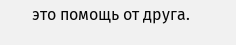это помощь от друга.